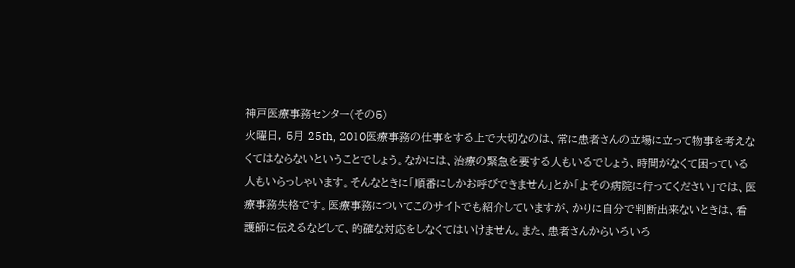神戸医療事務センター(その5)
火曜日, 5月 25th, 2010医療事務の仕事をする上で大切なのは、常に患者さんの立場に立って物事を考えなくてはならないということでしょう。なかには、治療の緊急を要する人もいるでしょう、時間がなくて困っている人もいらっしゃいます。そんなときに「順番にしかお呼びできません」とか「よその病院に行ってください」では、医療事務失格です。医療事務についてこのサイトでも紹介していますが、かりに自分で判断出来ないときは、看護師に伝えるなどして、的確な対応をしなくてはいけません。また、患者さんからいろいろ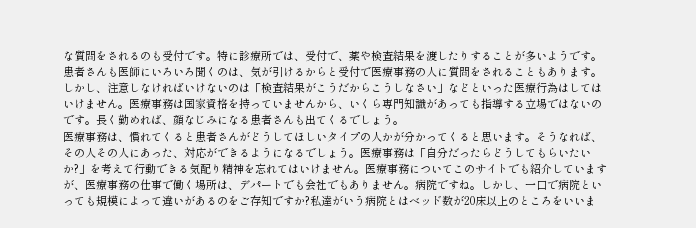な質問をされるのも受付です。特に診療所では、受付で、薬や検査結果を渡したりすることが多いようです。患者さんも医師にいろいろ聞くのは、気が引けるからと受付で医療事務の人に質問をされることもあります。しかし、注意しなければいけないのは「検査結果がこうだからこうしなさい」などといった医療行為はしてはいけません。医療事務は国家資格を持っていませんから、いくら専門知識があっても指導する立場ではないのです。長く勤めれば、顔なじみになる患者さんも出てくるでしょう。
医療事務は、慣れてくると患者さんがどうしてほしいタイプの人かが分かってくると思います。そうなれば、その人その人にあった、対応ができるようになるでしょう。医療事務は「自分だったらどうしてもらいたいか?」を考えて行動できる気配り精神を忘れてはいけません。医療事務についてこのサイトでも紹介していますが、医療事務の仕事で働く場所は、デパートでも会社でもありません。病院ですね。しかし、一口で病院といっても規模によって違いがあるのをご存知ですか?私達がいう病院とはベッド数が20床以上のところをいいま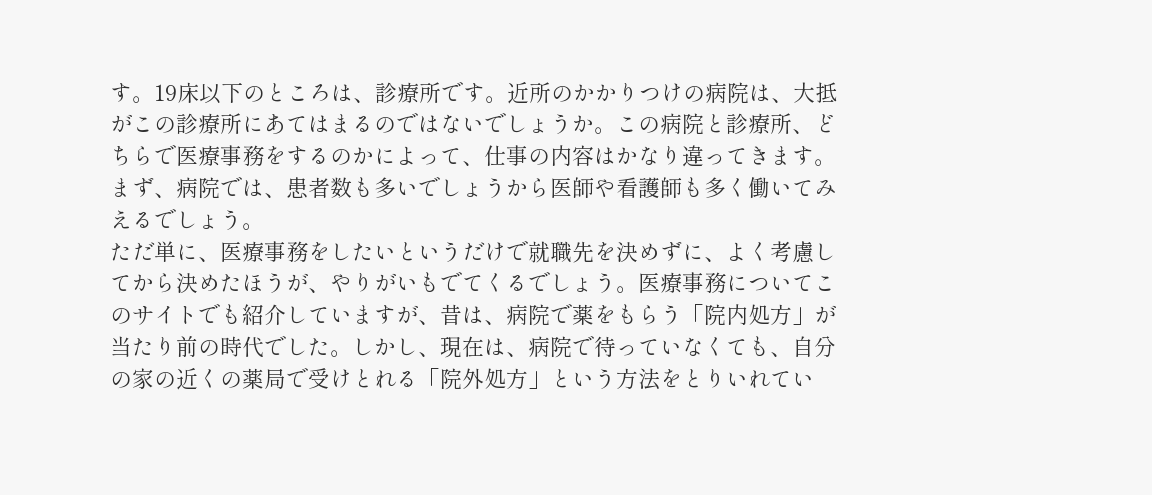す。19床以下のところは、診療所です。近所のかかりつけの病院は、大抵がこの診療所にあてはまるのではないでしょうか。この病院と診療所、どちらで医療事務をするのかによって、仕事の内容はかなり違ってきます。まず、病院では、患者数も多いでしょうから医師や看護師も多く働いてみえるでしょう。
ただ単に、医療事務をしたいというだけで就職先を決めずに、よく考慮してから決めたほうが、やりがいもでてくるでしょう。医療事務についてこのサイトでも紹介していますが、昔は、病院で薬をもらう「院内処方」が当たり前の時代でした。しかし、現在は、病院で待っていなくても、自分の家の近くの薬局で受けとれる「院外処方」という方法をとりいれてい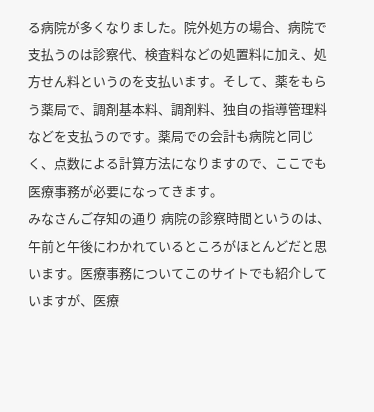る病院が多くなりました。院外処方の場合、病院で支払うのは診察代、検査料などの処置料に加え、処方せん料というのを支払います。そして、薬をもらう薬局で、調剤基本料、調剤料、独自の指導管理料などを支払うのです。薬局での会計も病院と同じく、点数による計算方法になりますので、ここでも医療事務が必要になってきます。
みなさんご存知の通り 病院の診察時間というのは、午前と午後にわかれているところがほとんどだと思います。医療事務についてこのサイトでも紹介していますが、医療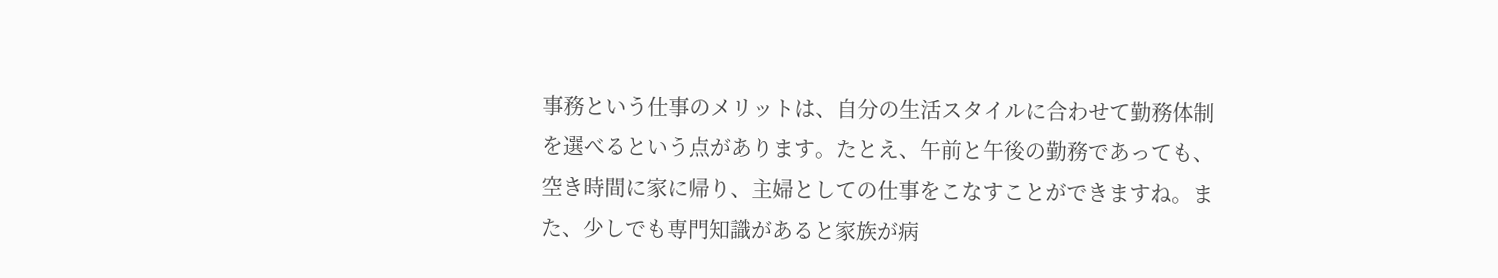事務という仕事のメリットは、自分の生活スタイルに合わせて勤務体制を選べるという点があります。たとえ、午前と午後の勤務であっても、空き時間に家に帰り、主婦としての仕事をこなすことができますね。また、少しでも専門知識があると家族が病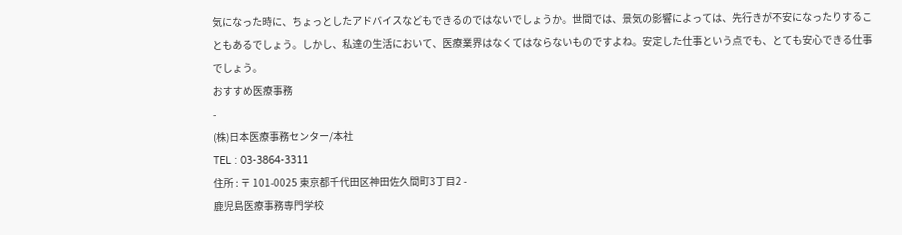気になった時に、ちょっとしたアドバイスなどもできるのではないでしょうか。世間では、景気の影響によっては、先行きが不安になったりすることもあるでしょう。しかし、私達の生活において、医療業界はなくてはならないものですよね。安定した仕事という点でも、とても安心できる仕事でしょう。
おすすめ医療事務
-
(株)日本医療事務センター/本社
TEL : 03-3864-3311
住所 : 〒 101-0025 東京都千代田区神田佐久間町3丁目2 -
鹿児島医療事務専門学校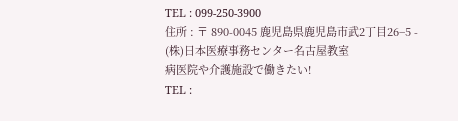TEL : 099-250-3900
住所 : 〒 890-0045 鹿児島県鹿児島市武2丁目26−5 -
(株)日本医療事務センター名古屋教室
病医院や介護施設で働きたい!
TEL :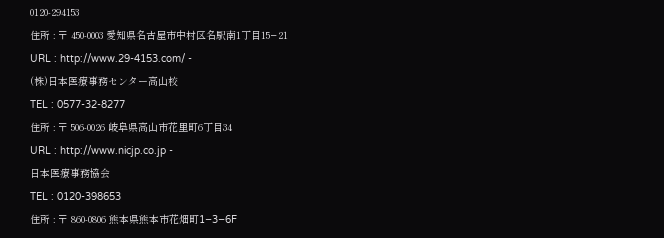0120-294153
住所 : 〒 450-0003 愛知県名古屋市中村区名駅南1丁目15−21
URL : http://www.29-4153.com/ -
(株)日本医療事務センター高山校
TEL : 0577-32-8277
住所 : 〒 506-0026 岐阜県高山市花里町6丁目34
URL : http://www.nicjp.co.jp -
日本医療事務協会
TEL : 0120-398653
住所 : 〒 860-0806 熊本県熊本市花畑町1−3−6F